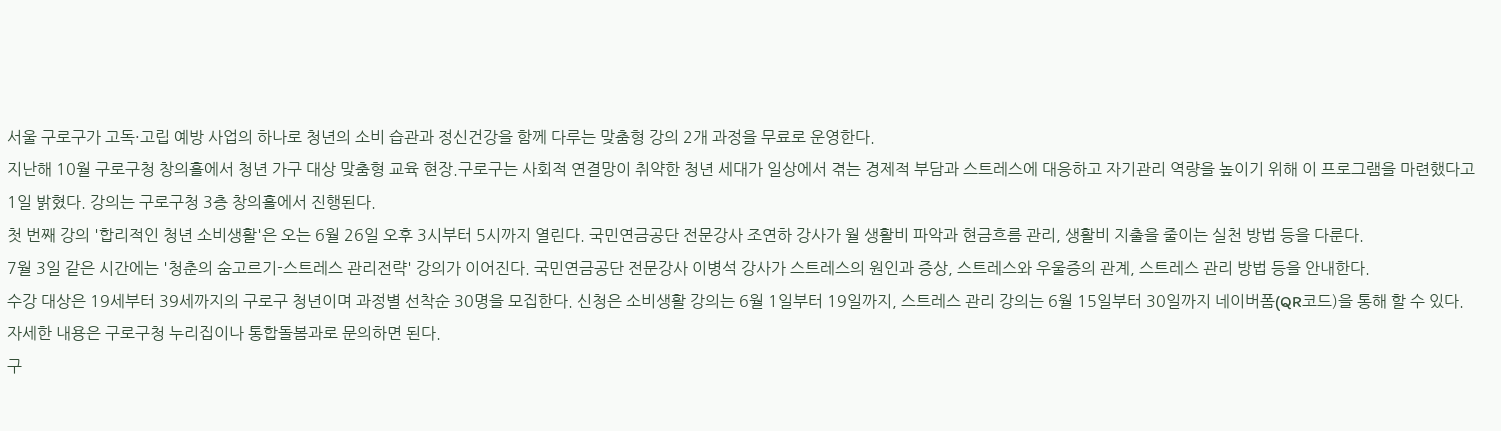서울 구로구가 고독·고립 예방 사업의 하나로 청년의 소비 습관과 정신건강을 함께 다루는 맞춤형 강의 2개 과정을 무료로 운영한다.
지난해 10월 구로구청 창의홀에서 청년 가구 대상 맞춤형 교육 현장.구로구는 사회적 연결망이 취약한 청년 세대가 일상에서 겪는 경제적 부담과 스트레스에 대응하고 자기관리 역량을 높이기 위해 이 프로그램을 마련했다고 1일 밝혔다. 강의는 구로구청 3층 창의홀에서 진행된다.
첫 번째 강의 '합리적인 청년 소비생활'은 오는 6월 26일 오후 3시부터 5시까지 열린다. 국민연금공단 전문강사 조연하 강사가 월 생활비 파악과 현금흐름 관리, 생활비 지출을 줄이는 실천 방법 등을 다룬다.
7월 3일 같은 시간에는 '청춘의 숨고르기-스트레스 관리전략' 강의가 이어진다. 국민연금공단 전문강사 이병석 강사가 스트레스의 원인과 증상, 스트레스와 우울증의 관계, 스트레스 관리 방법 등을 안내한다.
수강 대상은 19세부터 39세까지의 구로구 청년이며 과정별 선착순 30명을 모집한다. 신청은 소비생활 강의는 6월 1일부터 19일까지, 스트레스 관리 강의는 6월 15일부터 30일까지 네이버폼(QR코드)을 통해 할 수 있다. 자세한 내용은 구로구청 누리집이나 통합돌봄과로 문의하면 된다.
구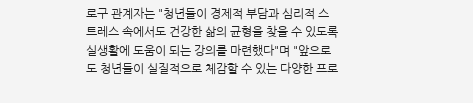로구 관계자는 "청년들이 경제적 부담과 심리적 스트레스 속에서도 건강한 삶의 균형을 찾을 수 있도록 실생활에 도움이 되는 강의를 마련했다"며 "앞으로도 청년들이 실질적으로 체감할 수 있는 다양한 프로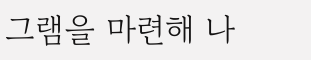그램을 마련해 나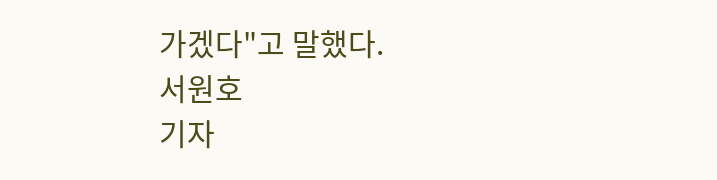가겠다"고 말했다.
서원호
기자